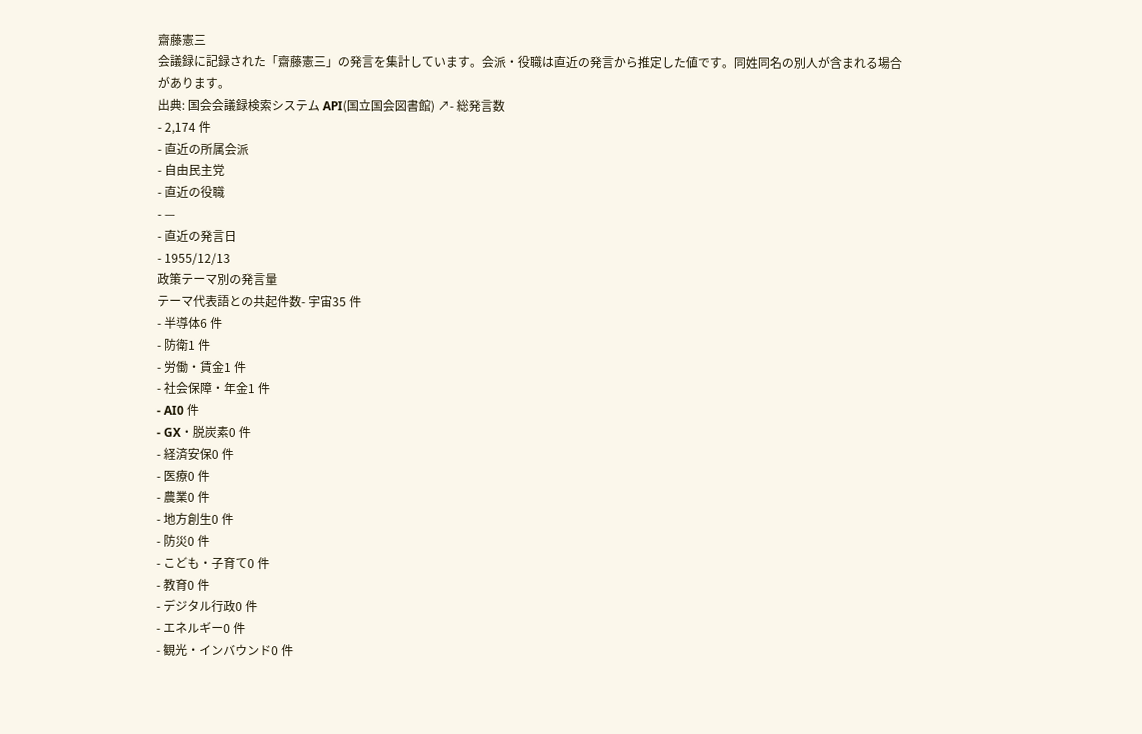齋藤憲三
会議録に記録された「齋藤憲三」の発言を集計しています。会派・役職は直近の発言から推定した値です。同姓同名の別人が含まれる場合があります。
出典: 国会会議録検索システム API(国立国会図書館) ↗- 総発言数
- 2,174 件
- 直近の所属会派
- 自由民主党
- 直近の役職
- —
- 直近の発言日
- 1955/12/13
政策テーマ別の発言量
テーマ代表語との共起件数- 宇宙35 件
- 半導体6 件
- 防衛1 件
- 労働・賃金1 件
- 社会保障・年金1 件
- AI0 件
- GX・脱炭素0 件
- 経済安保0 件
- 医療0 件
- 農業0 件
- 地方創生0 件
- 防災0 件
- こども・子育て0 件
- 教育0 件
- デジタル行政0 件
- エネルギー0 件
- 観光・インバウンド0 件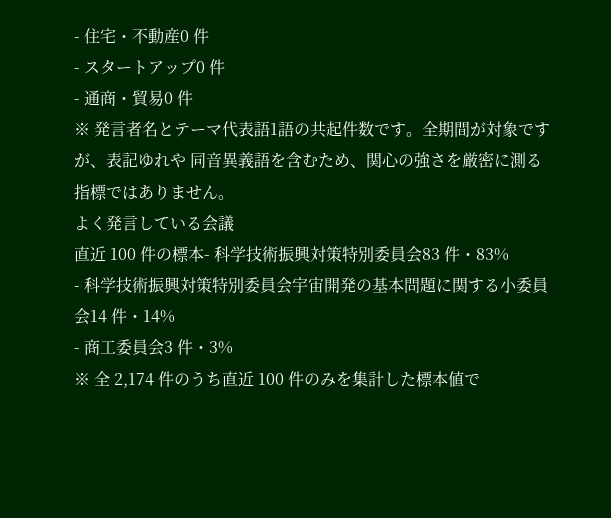- 住宅・不動産0 件
- スタートアップ0 件
- 通商・貿易0 件
※ 発言者名とテーマ代表語1語の共起件数です。全期間が対象ですが、表記ゆれや 同音異義語を含むため、関心の強さを厳密に測る指標ではありません。
よく発言している会議
直近 100 件の標本- 科学技術振興対策特別委員会83 件・83%
- 科学技術振興対策特別委員会宇宙開発の基本問題に関する小委員会14 件・14%
- 商工委員会3 件・3%
※ 全 2,174 件のうち直近 100 件のみを集計した標本値で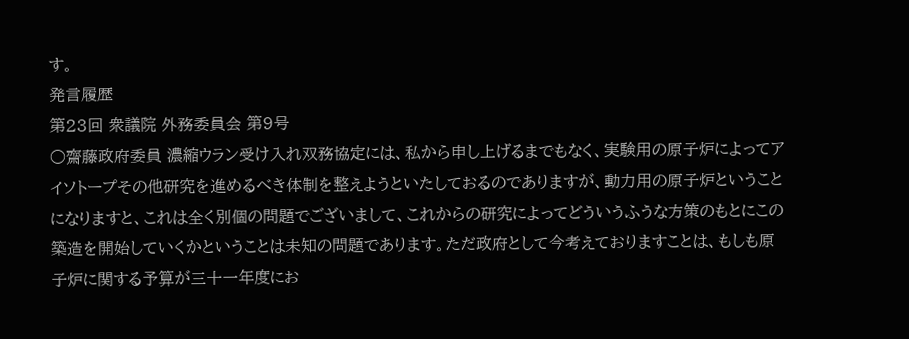す。
発言履歴
第23回 衆議院 外務委員会 第9号
○齋藤政府委員 濃縮ウラン受け入れ双務協定には、私から申し上げるまでもなく、実験用の原子炉によってアイソトープその他研究を進めるべき体制を整えようといたしておるのでありますが、動力用の原子炉ということになりますと、これは全く別個の問題でございまして、これからの研究によってどういうふうな方策のもとにこの築造を開始していくかということは未知の問題であります。ただ政府として今考えておりますことは、もしも原子炉に関する予算が三十一年度にお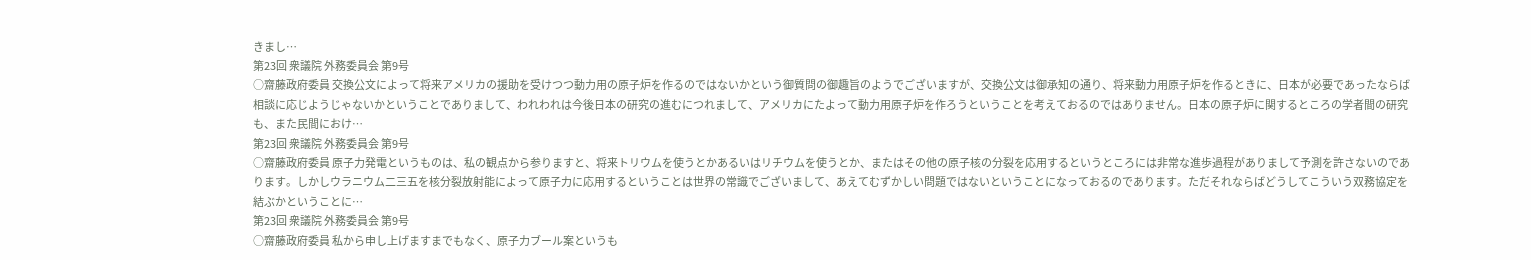きまし…
第23回 衆議院 外務委員会 第9号
○齋藤政府委員 交換公文によって将来アメリカの援助を受けつつ動力用の原子炉を作るのではないかという御質問の御趣旨のようでございますが、交換公文は御承知の通り、将来動力用原子炉を作るときに、日本が必要であったならば相談に応じようじゃないかということでありまして、われわれは今後日本の研究の進むにつれまして、アメリカにたよって動力用原子炉を作ろうということを考えておるのではありません。日本の原子炉に関するところの学者間の研究も、また民間におけ…
第23回 衆議院 外務委員会 第9号
○齋藤政府委員 原子力発電というものは、私の観点から参りますと、将来トリウムを使うとかあるいはリチウムを使うとか、またはその他の原子核の分裂を応用するというところには非常な進歩過程がありまして予測を許さないのであります。しかしウラニウム二三五を核分裂放射能によって原子力に応用するということは世界の常識でございまして、あえてむずかしい問題ではないということになっておるのであります。ただそれならばどうしてこういう双務協定を結ぶかということに…
第23回 衆議院 外務委員会 第9号
○齋藤政府委員 私から申し上げますまでもなく、原子力ブール案というも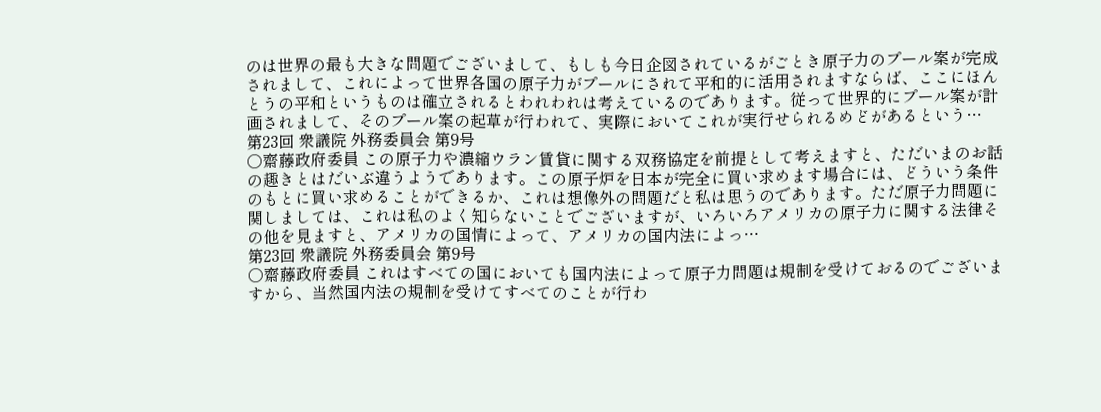のは世界の最も大きな問題でございまして、もしも今日企図されているがごとき原子力のプール案が完成されまして、これによって世界各国の原子力がプールにされて平和的に活用されますならば、ここにほんとうの平和というものは確立されるとわれわれは考えているのであります。従って世界的にプール案が計画されまして、そのプール案の起草が行われて、実際においてこれが実行せられるめどがあるという…
第23回 衆議院 外務委員会 第9号
○齋藤政府委員 この原子力や濃縮ウラン賃貸に関する双務協定を前提として考えますと、ただいまのお話の趣きとはだいぶ違うようであります。この原子炉を日本が完全に買い求めます場合には、どういう条件のもとに買い求めることができるか、これは想像外の問題だと私は思うのであります。ただ原子力問題に関しましては、これは私のよく知らないことでございますが、いろいろアメリカの原子力に関する法律その他を見ますと、アメリカの国情によって、アメリカの国内法によっ…
第23回 衆議院 外務委員会 第9号
○齋藤政府委員 これはすべての国においても国内法によって原子力問題は規制を受けておるのでございますから、当然国内法の規制を受けてすべてのことが行わ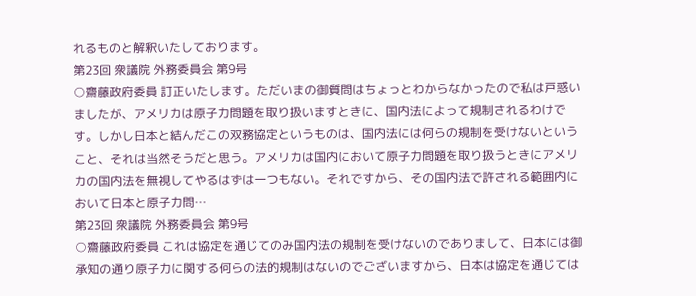れるものと解釈いたしております。
第23回 衆議院 外務委員会 第9号
○齋藤政府委員 訂正いたします。ただいまの御質問はちょっとわからなかったので私は戸惑いましたが、アメリカは原子力問題を取り扱いますときに、国内法によって規制されるわけです。しかし日本と結んだこの双務協定というものは、国内法には何らの規制を受けないということ、それは当然そうだと思う。アメリカは国内において原子力問題を取り扱うときにアメリカの国内法を無視してやるはずは一つもない。それですから、その国内法で許される範囲内において日本と原子力問…
第23回 衆議院 外務委員会 第9号
○齋藤政府委員 これは協定を通じてのみ国内法の規制を受けないのでありまして、日本には御承知の通り原子力に関する何らの法的規制はないのでございますから、日本は協定を通じては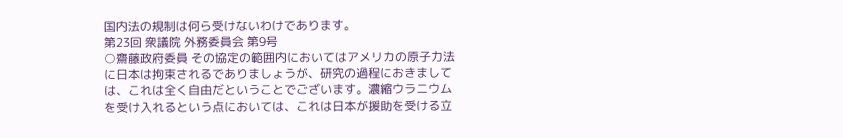国内法の規制は何ら受けないわけであります。
第23回 衆議院 外務委員会 第9号
○齋藤政府委員 その協定の範囲内においてはアメリカの原子力法に日本は拘束されるでありましょうが、研究の過程におきましては、これは全く自由だということでございます。濃縮ウラニウムを受け入れるという点においては、これは日本が援助を受ける立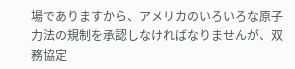場でありますから、アメリカのいろいろな原子力法の規制を承認しなければなりませんが、双務協定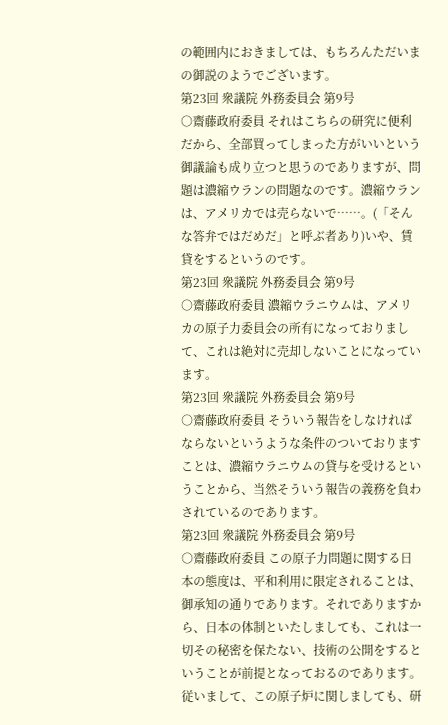の範囲内におきましては、もちろんただいまの御説のようでございます。
第23回 衆議院 外務委員会 第9号
○齋藤政府委員 それはこちらの研究に便利だから、全部買ってしまった方がいいという御議論も成り立つと思うのでありますが、問題は濃縮ウランの問題なのです。濃縮ウランは、アメリカでは売らないで……。(「そんな答弁ではだめだ」と呼ぶ者あり)いや、賃貸をするというのです。
第23回 衆議院 外務委員会 第9号
○齋藤政府委員 濃縮ウラニウムは、アメリカの原子力委員会の所有になっておりまして、これは絶対に売却しないことになっています。
第23回 衆議院 外務委員会 第9号
○齋藤政府委員 そういう報告をしなければならないというような条件のついておりますことは、濃縮ウラニウムの貸与を受けるということから、当然そういう報告の義務を負わされているのであります。
第23回 衆議院 外務委員会 第9号
○齋藤政府委員 この原子力問題に関する日本の態度は、平和利用に限定されることは、御承知の通りであります。それでありますから、日本の体制といたしましても、これは一切その秘密を保たない、技術の公開をするということが前提となっておるのであります。従いまして、この原子炉に関しましても、研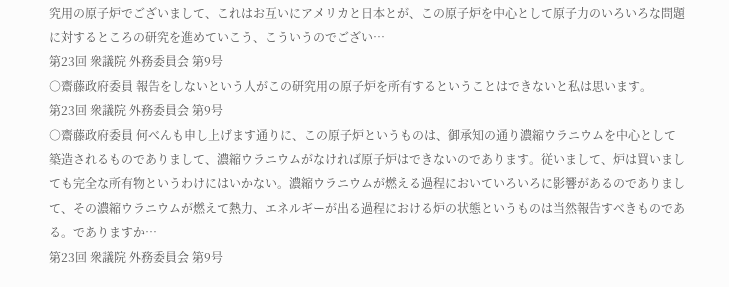究用の原子炉でございまして、これはお互いにアメリカと日本とが、この原子炉を中心として原子力のいろいろな問題に対するところの研究を進めていこう、こういうのでござい…
第23回 衆議院 外務委員会 第9号
○齋藤政府委員 報告をしないという人がこの研究用の原子炉を所有するということはできないと私は思います。
第23回 衆議院 外務委員会 第9号
○齋藤政府委員 何べんも申し上げます通りに、この原子炉というものは、御承知の通り濃縮ウラニウムを中心として築造されるものでありまして、濃縮ウラニウムがなければ原子炉はできないのであります。従いまして、炉は買いましても完全な所有物というわけにはいかない。濃縮ウラニウムが燃える過程においていろいろに影響があるのでありまして、その濃縮ウラニウムが燃えて熱力、エネルギーが出る過程における炉の状態というものは当然報告すべきものである。でありますか…
第23回 衆議院 外務委員会 第9号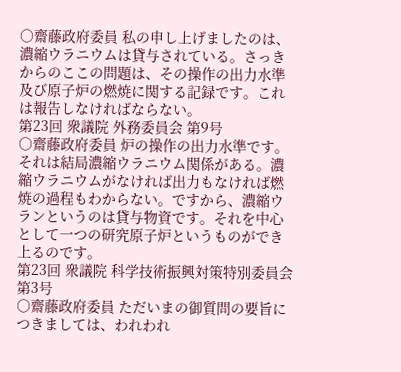○齋藤政府委員 私の申し上げましたのは、濃縮ウラニウムは貸与されている。さっきからのここの問題は、その操作の出力水準及び原子炉の燃焼に関する記録です。これは報告しなければならない。
第23回 衆議院 外務委員会 第9号
○齋藤政府委員 炉の操作の出力水準です。それは結局濃縮ウラニウム関係がある。濃縮ウラニウムがなければ出力もなければ燃焼の過程もわからない。ですから、濃縮ウランというのは貸与物資です。それを中心として一つの研究原子炉というものができ上るのです。
第23回 衆議院 科学技術振興対策特別委員会 第3号
○齋藤政府委員 ただいまの御質問の要旨につきましては、われわれ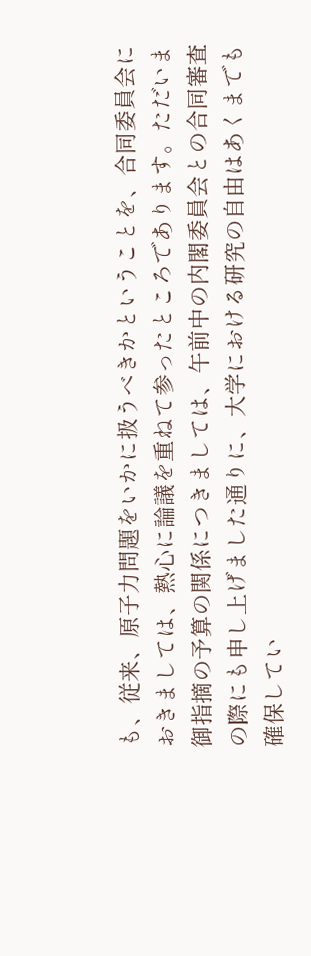も、従来、原子力問題をいかに扱うべきかということを、合同委員会におきましては、熱心に論議を重ねて参ったところであります。ただいま御指摘の予算の関係につきましては、午前中の内閣委員会との合同審査の際にも申し上げました通りに、大学における研究の自由はあくまでも確保してい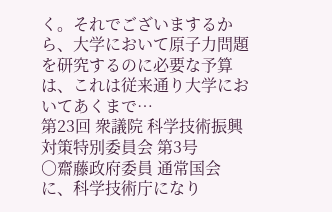く。それでございまするから、大学において原子力問題を研究するのに必要な予算は、これは従来通り大学においてあくまで…
第23回 衆議院 科学技術振興対策特別委員会 第3号
○齋藤政府委員 通常国会に、科学技術庁になり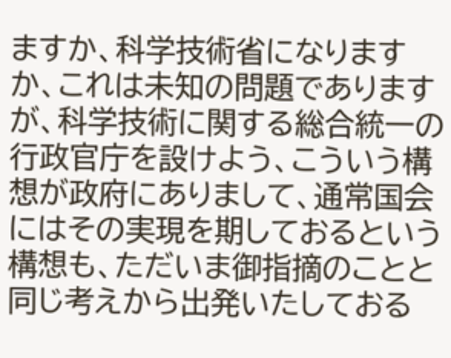ますか、科学技術省になりますか、これは未知の問題でありますが、科学技術に関する総合統一の行政官庁を設けよう、こういう構想が政府にありまして、通常国会にはその実現を期しておるという構想も、ただいま御指摘のことと同じ考えから出発いたしておる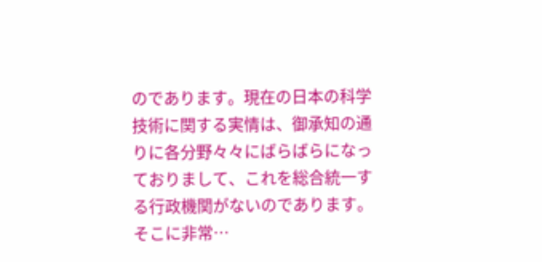のであります。現在の日本の科学技術に関する実情は、御承知の通りに各分野々々にばらばらになっておりまして、これを総合統一する行政機関がないのであります。そこに非常…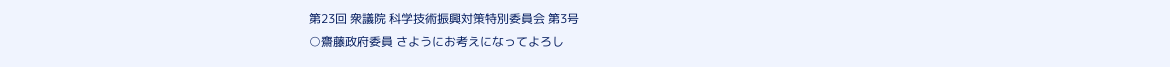第23回 衆議院 科学技術振興対策特別委員会 第3号
○齋藤政府委員 さようにお考えになってよろし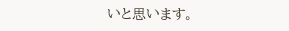いと思います。